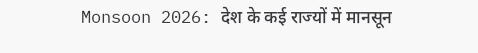Monsoon 2026: देश के कई राज्यों में मानसून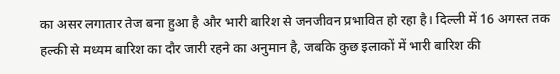का असर लगातार तेज बना हुआ है और भारी बारिश से जनजीवन प्रभावित हो रहा है। दिल्ली में 16 अगस्त तक हल्की से मध्यम बारिश का दौर जारी रहने का अनुमान है, जबकि कुछ इलाकों में भारी बारिश की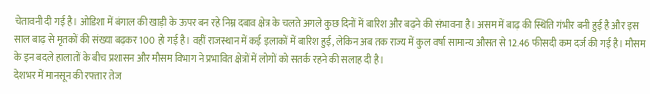चेतावनी दी गई है। ओडिशा में बंगाल की खाड़ी के ऊपर बन रहे निम्न दबाव क्षेत्र के चलते अगले कुछ दिनों में बारिश और बढ़ने की संभावना है। असम में बाढ़ की स्थिति गंभीर बनी हुई है और इस साल बाढ़ से मृतकों की संख्या बढ़कर 100 हो गई है। वहीं राजस्थान में कई इलाकों में बारिश हुई, लेकिन अब तक राज्य में कुल वर्षा सामान्य औसत से 12.46 फीसदी कम दर्ज की गई है। मौसम के इन बदले हालातों के बीच प्रशासन और मौसम विभाग ने प्रभावित क्षेत्रों में लोगों को सतर्क रहने की सलाह दी है।
देशभर में मानसून की रफ्तार तेज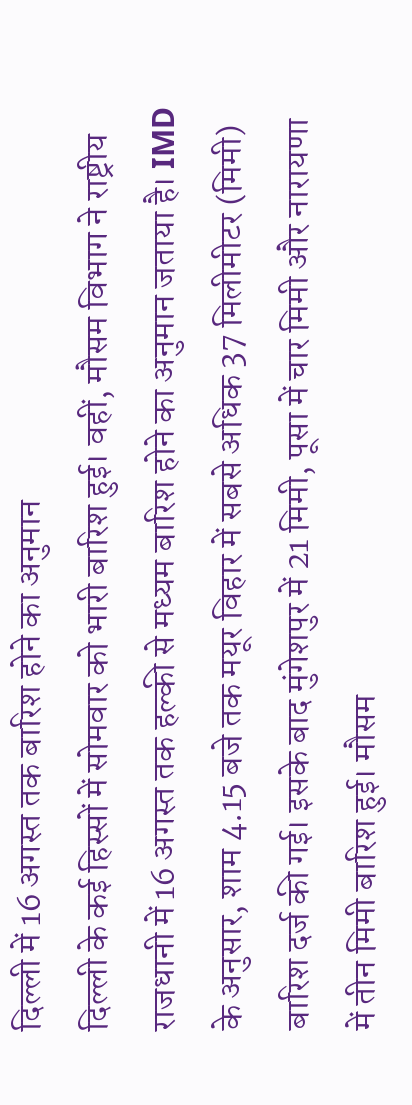दिल्ली में 16 अगस्त तक बारिश होने का अनुमान
दिल्ली के कई हिस्सों में सोमवार को भारी बारिश हुई। वहीं, मौसम विभाग ने राष्ट्रीय राजधानी में 16 अगस्त तक हल्की से मध्यम बारिश होने का अनुमान जताया है। IMD के अनुसार, शाम 4.15 बजे तक मयूर विहार में सबसे अधिक 37 मिलीमीटर (मिमी) बारिश दर्ज की गई। इसके बाद मुंगेशपुर में 21 मिमी, पूसा में चार मिमी और नारायणा में तीन मिमी बारिश हुई। मौसम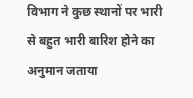विभाग ने कुछ स्थानों पर भारी से बहुत भारी बारिश होने का अनुमान जताया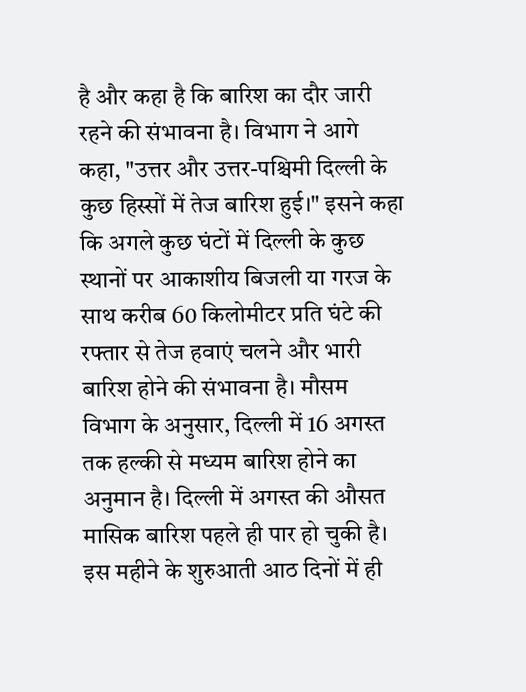है और कहा है कि बारिश का दौर जारी रहने की संभावना है। विभाग ने आगे कहा, "उत्तर और उत्तर-पश्चिमी दिल्ली के कुछ हिस्सों में तेज बारिश हुई।" इसने कहा कि अगले कुछ घंटों में दिल्ली के कुछ स्थानों पर आकाशीय बिजली या गरज के साथ करीब 60 किलोमीटर प्रति घंटे की रफ्तार से तेज हवाएं चलने और भारी बारिश होने की संभावना है। मौसम विभाग के अनुसार, दिल्ली में 16 अगस्त तक हल्की से मध्यम बारिश होने का अनुमान है। दिल्ली में अगस्त की औसत मासिक बारिश पहले ही पार हो चुकी है। इस महीने के शुरुआती आठ दिनों में ही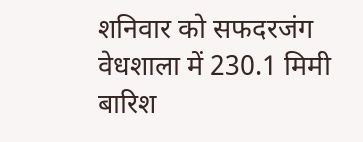शनिवार को सफदरजंग वेधशाला में 230.1 मिमी बारिश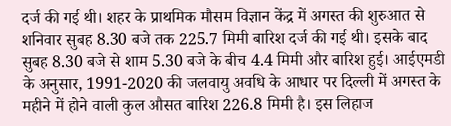दर्ज की गई थी। शहर के प्राथमिक मौसम विज्ञान केंद्र में अगस्त की शुरुआत से शनिवार सुबह 8.30 बजे तक 225.7 मिमी बारिश दर्ज की गई थी। इसके बाद सुबह 8.30 बजे से शाम 5.30 बजे के बीच 4.4 मिमी और बारिश हुई। आईएमडी के अनुसार, 1991-2020 की जलवायु अवधि के आधार पर दिल्ली में अगस्त के महीने में होने वाली कुल औसत बारिश 226.8 मिमी है। इस लिहाज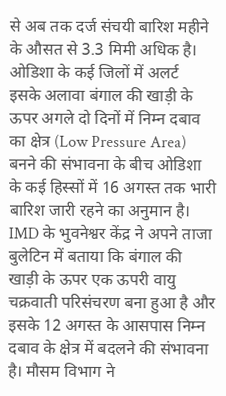से अब तक दर्ज संचयी बारिश महीने के औसत से 3.3 मिमी अधिक है।
ओडिशा के कई जिलों में अलर्ट
इसके अलावा बंगाल की खाड़ी के ऊपर अगले दो दिनों में निम्न दबाव का क्षेत्र (Low Pressure Area) बनने की संभावना के बीच ओडिशा के कई हिस्सों में 16 अगस्त तक भारी बारिश जारी रहने का अनुमान है। IMD के भुवनेश्वर केंद्र ने अपने ताजा बुलेटिन में बताया कि बंगाल की खाड़ी के ऊपर एक ऊपरी वायु चक्रवाती परिसंचरण बना हुआ है और इसके 12 अगस्त के आसपास निम्न दबाव के क्षेत्र में बदलने की संभावना है। मौसम विभाग ने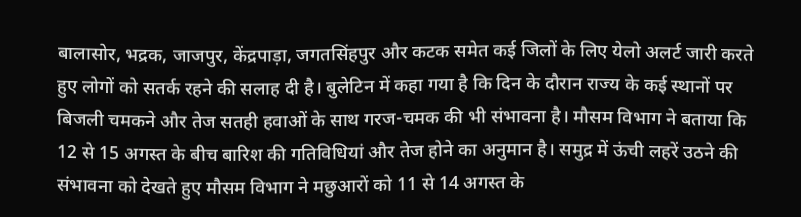बालासोर, भद्रक, जाजपुर, केंद्रपाड़ा, जगतसिंहपुर और कटक समेत कई जिलों के लिए येलो अलर्ट जारी करते हुए लोगों को सतर्क रहने की सलाह दी है। बुलेटिन में कहा गया है कि दिन के दौरान राज्य के कई स्थानों पर बिजली चमकने और तेज सतही हवाओं के साथ गरज-चमक की भी संभावना है। मौसम विभाग ने बताया कि 12 से 15 अगस्त के बीच बारिश की गतिविधियां और तेज होने का अनुमान है। समुद्र में ऊंची लहरें उठने की संभावना को देखते हुए मौसम विभाग ने मछुआरों को 11 से 14 अगस्त के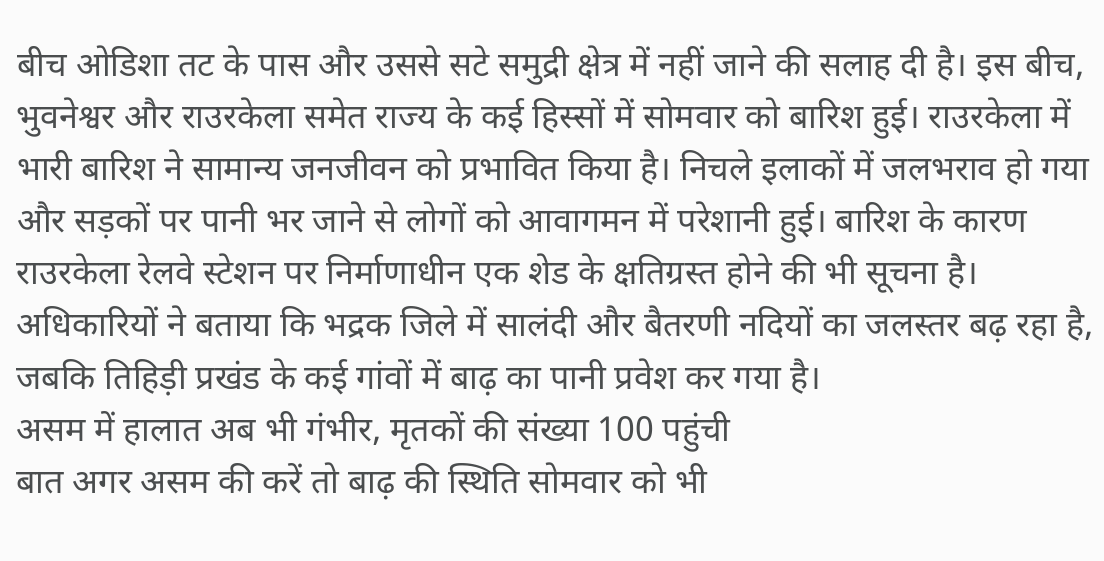बीच ओडिशा तट के पास और उससे सटे समुद्री क्षेत्र में नहीं जाने की सलाह दी है। इस बीच, भुवनेश्वर और राउरकेला समेत राज्य के कई हिस्सों में सोमवार को बारिश हुई। राउरकेला में भारी बारिश ने सामान्य जनजीवन को प्रभावित किया है। निचले इलाकों में जलभराव हो गया और सड़कों पर पानी भर जाने से लोगों को आवागमन में परेशानी हुई। बारिश के कारण राउरकेला रेलवे स्टेशन पर निर्माणाधीन एक शेड के क्षतिग्रस्त होने की भी सूचना है। अधिकारियों ने बताया कि भद्रक जिले में सालंदी और बैतरणी नदियों का जलस्तर बढ़ रहा है, जबकि तिहिड़ी प्रखंड के कई गांवों में बाढ़ का पानी प्रवेश कर गया है।
असम में हालात अब भी गंभीर, मृतकों की संख्या 100 पहुंची
बात अगर असम की करें तो बाढ़ की स्थिति सोमवार को भी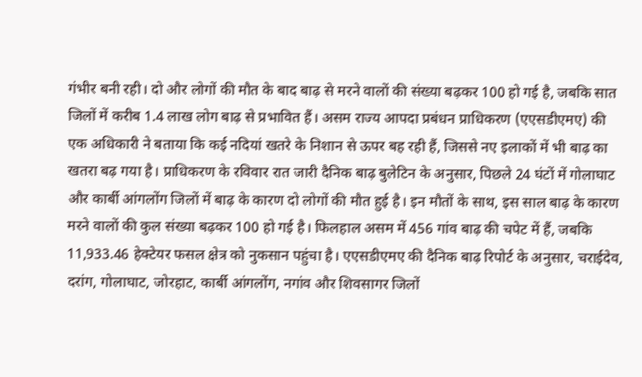गंभीर बनी रही। दो और लोगों की मौत के बाद बाढ़ से मरने वालों की संख्या बढ़कर 100 हो गई है, जबकि सात जिलों में करीब 1.4 लाख लोग बाढ़ से प्रभावित हैं। असम राज्य आपदा प्रबंधन प्राधिकरण (एएसडीएमए) की एक अधिकारी ने बताया कि कई नदियां खतरे के निशान से ऊपर बह रही हैं, जिससे नए इलाकों में भी बाढ़ का खतरा बढ़ गया है। प्राधिकरण के रविवार रात जारी दैनिक बाढ़ बुलेटिन के अनुसार, पिछले 24 घंटों में गोलाघाट और कार्बी आंगलोंग जिलों में बाढ़ के कारण दो लोगों की मौत हुई है। इन मौतों के साथ, इस साल बाढ़ के कारण मरने वालों की कुल संख्या बढ़कर 100 हो गई है। फिलहाल असम में 456 गांव बाढ़ की चपेट में हैं, जबकि 11,933.46 हेक्टेयर फसल क्षेत्र को नुकसान पहुंचा है। एएसडीएमए की दैनिक बाढ़ रिपोर्ट के अनुसार, चराईदेव, दरांग, गोलाघाट, जोरहाट, कार्बी आंगलोंग, नगांव और शिवसागर जिलों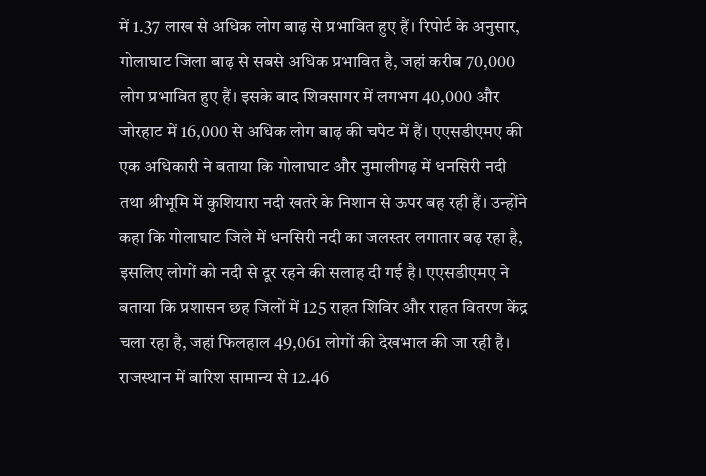में 1.37 लाख से अधिक लोग बाढ़ से प्रभावित हुए हैं। रिपोर्ट के अनुसार, गोलाघाट जिला बाढ़ से सबसे अधिक प्रभावित है, जहां करीब 70,000 लोग प्रभावित हुए हैं। इसके बाद शिवसागर में लगभग 40,000 और जोरहाट में 16,000 से अधिक लोग बाढ़ की चपेट में हैं। एएसडीएमए की एक अधिकारी ने बताया कि गोलाघाट और नुमालीगढ़ में धनसिरी नदी तथा श्रीभूमि में कुशियारा नदी खतरे के निशान से ऊपर बह रही हैं। उन्होंने कहा कि गोलाघाट जिले में धनसिरी नदी का जलस्तर लगातार बढ़ रहा है, इसलिए लोगों को नदी से दूर रहने की सलाह दी गई है। एएसडीएमए ने बताया कि प्रशासन छह जिलों में 125 राहत शिविर और राहत वितरण केंद्र चला रहा है, जहां फिलहाल 49,061 लोगों की देखभाल की जा रही है।
राजस्थान में बारिश सामान्य से 12.46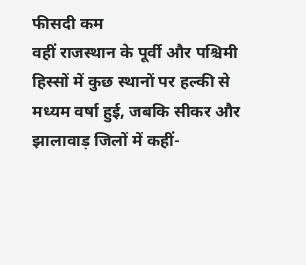फीसदी कम
वहीं राजस्थान के पूर्वी और पश्चिमी हिस्सों में कुछ स्थानों पर हल्की से मध्यम वर्षा हुई, जबकि सीकर और झालावाड़ जिलों में कहीं-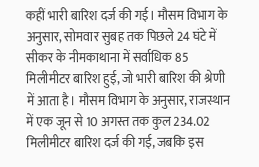कहीं भारी बारिश दर्ज की गई। मौसम विभाग के अनुसार, सोमवार सुबह तक पिछले 24 घंटे में सीकर के नीमकाथाना में सर्वाधिक 85 मिलीमीटर बारिश हुई, जो भारी बारिश की श्रेणी में आता है। मौसम विभाग के अनुसार, राजस्थान में एक जून से 10 अगस्त तक कुल 234.02 मिलीमीटर बारिश दर्ज की गई, जबकि इस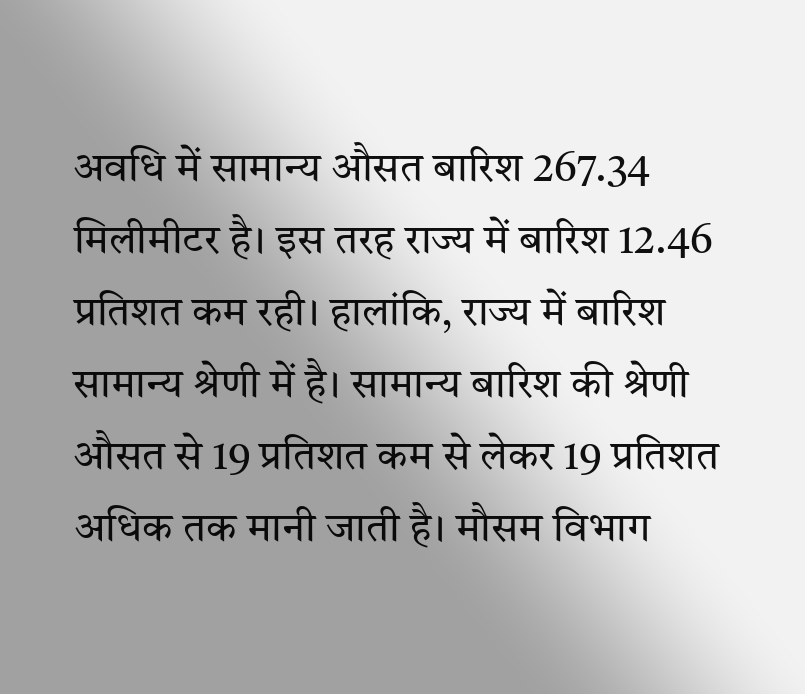अवधि में सामान्य औसत बारिश 267.34 मिलीमीटर है। इस तरह राज्य में बारिश 12.46 प्रतिशत कम रही। हालांकि, राज्य में बारिश सामान्य श्रेणी में है। सामान्य बारिश की श्रेणी औसत से 19 प्रतिशत कम से लेकर 19 प्रतिशत अधिक तक मानी जाती है। मौसम विभाग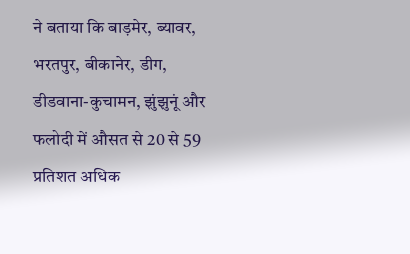ने बताया कि बाड़मेर, ब्यावर, भरतपुर, बीकानेर, डीग, डीडवाना-कुचामन, झुंझुनूं और फलोदी में औसत से 20 से 59 प्रतिशत अधिक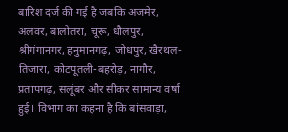बारिश दर्ज की गई है जबकि अजमेर, अलवर, बालोतरा, चूरू, धौलपुर, श्रीगंगानगर, हनुमानगढ़, जोधपुर, खैरथल-तिजारा, कोटपूतली-बहरोड़, नागौर, प्रतापगढ़, सलूंबर और सीकर सामान्य वर्षा हुई। विभाग का कहना है कि बांसवाड़ा,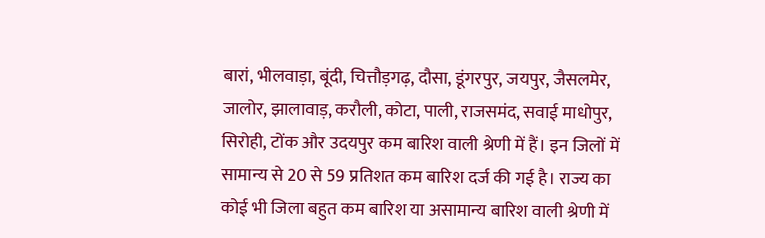बारां, भीलवाड़ा, बूंदी, चित्तौड़गढ़, दौसा, डूंगरपुर, जयपुर, जैसलमेर, जालोर, झालावाड़, करौली, कोटा, पाली, राजसमंद, सवाई माधोपुर, सिरोही, टोंक और उदयपुर कम बारिश वाली श्रेणी में हैं। इन जिलों में सामान्य से 20 से 59 प्रतिशत कम बारिश दर्ज की गई है। राज्य का कोई भी जिला बहुत कम बारिश या असामान्य बारिश वाली श्रेणी में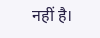नहीं है।